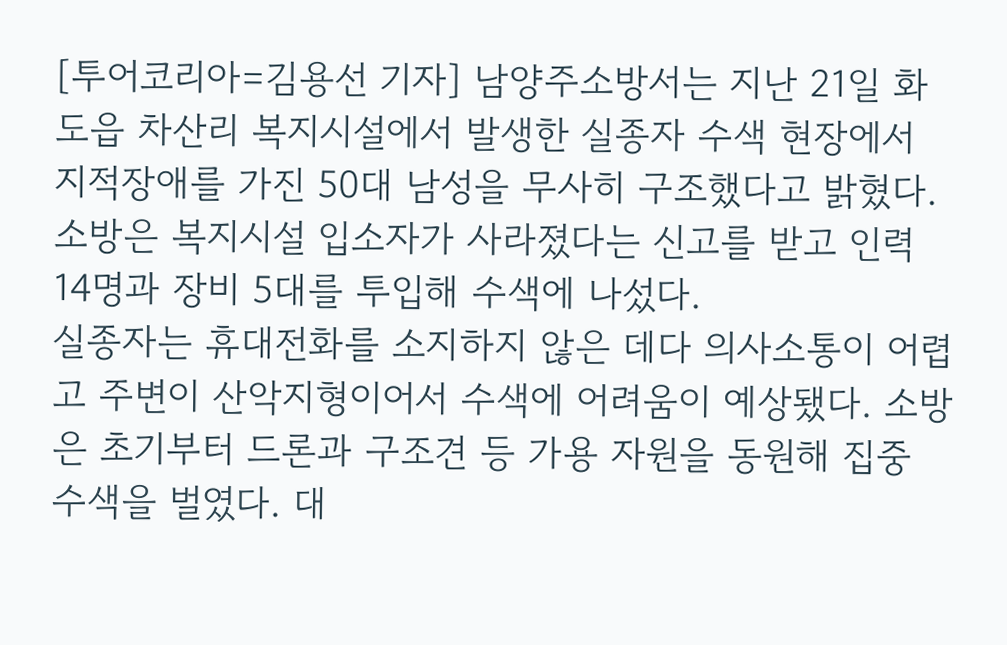[투어코리아=김용선 기자] 남양주소방서는 지난 21일 화도읍 차산리 복지시설에서 발생한 실종자 수색 현장에서 지적장애를 가진 50대 남성을 무사히 구조했다고 밝혔다.
소방은 복지시설 입소자가 사라졌다는 신고를 받고 인력 14명과 장비 5대를 투입해 수색에 나섰다.
실종자는 휴대전화를 소지하지 않은 데다 의사소통이 어렵고 주변이 산악지형이어서 수색에 어려움이 예상됐다. 소방은 초기부터 드론과 구조견 등 가용 자원을 동원해 집중 수색을 벌였다. 대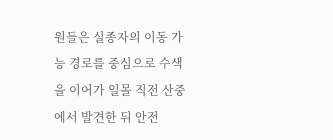원들은 실종자의 이동 가능 경로를 중심으로 수색을 이어가 일몰 직전 산중에서 발견한 뒤 안전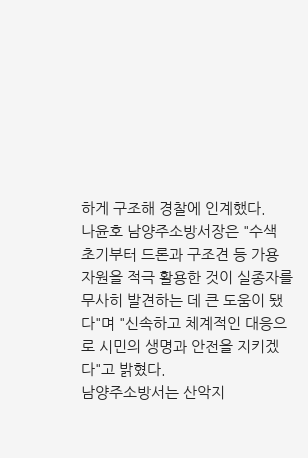하게 구조해 경찰에 인계했다.
나윤호 남양주소방서장은 "수색 초기부터 드론과 구조견 등 가용 자원을 적극 활용한 것이 실종자를 무사히 발견하는 데 큰 도움이 됐다"며 "신속하고 체계적인 대응으로 시민의 생명과 안전을 지키겠다"고 밝혔다.
남양주소방서는 산악지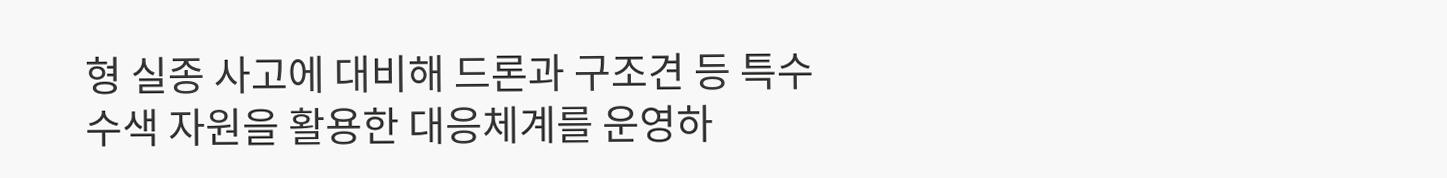형 실종 사고에 대비해 드론과 구조견 등 특수 수색 자원을 활용한 대응체계를 운영하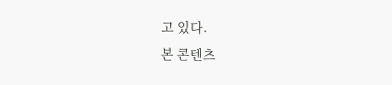고 있다.
본 콘텐츠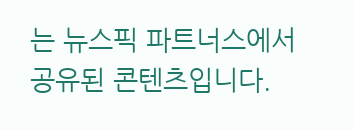는 뉴스픽 파트너스에서 공유된 콘텐츠입니다.